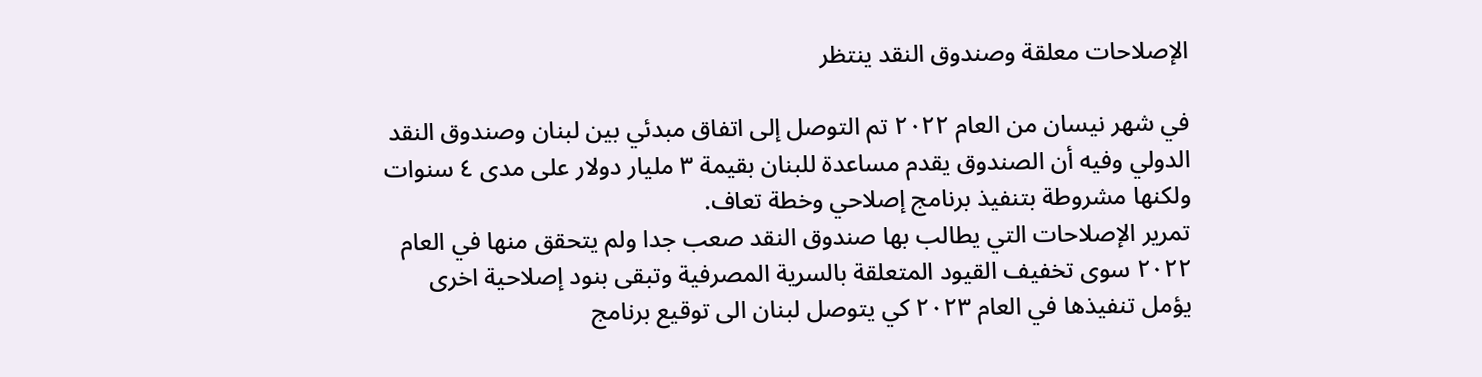الإصلاحات معلقة وصندوق النقد ينتظر

في شهر نيسان من العام ٢٠٢٢ تم التوصل إلى اتفاق مبدئي بين لبنان وصندوق النقد الدولي وفيه أن الصندوق يقدم مساعدة للبنان بقيمة ٣ مليار دولار على مدى ٤ سنوات ولكنها مشروطة بتنفيذ برنامج إصلاحي وخطة تعاف.
تمرير الإصلاحات التي يطالب بها صندوق النقد صعب جدا ولم يتحقق منها في العام ٢٠٢٢ سوى تخفيف القيود المتعلقة بالسرية المصرفية وتبقى بنود إصلاحية اخرى يؤمل تنفيذها في العام ٢٠٢٣ كي يتوصل لبنان الى توقيع برنامج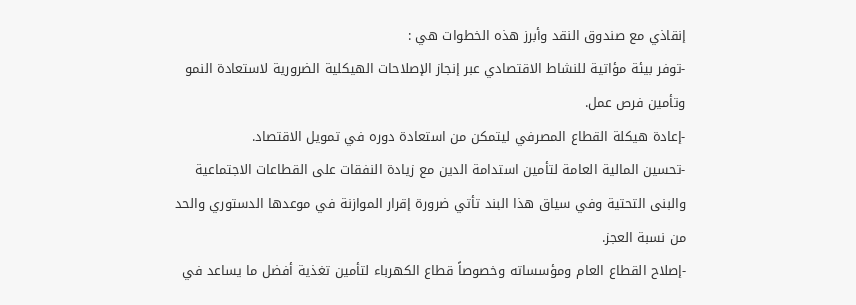إنقاذي مع صندوق النقد وأبرز هذه الخطوات هي :
-توفر بيئة مؤاتية للنشاط الاقتصادي عبر إنجاز الإصلاحات الهيكلية الضرورية لاستعادة النمو وتأمين فرص عمل.
-إعادة هيكلة القطاع المصرفي ليتمكن من استعادة دوره في تمويل الاقتصاد.
-تحسين المالية العامة لتأمين استدامة الدين مع زيادة النفقات على القطاعات الاجتماعية والبنى التحتية وفي سياق هذا البند تأتي ضرورة إقرار الموازنة في موعدها الدستوري والحد من نسبة العجز.
-إصلاح القطاع العام ومؤسساته وخصوصاً قطاع الكهرباء لتأمين تغذية أفضل ما يساعد في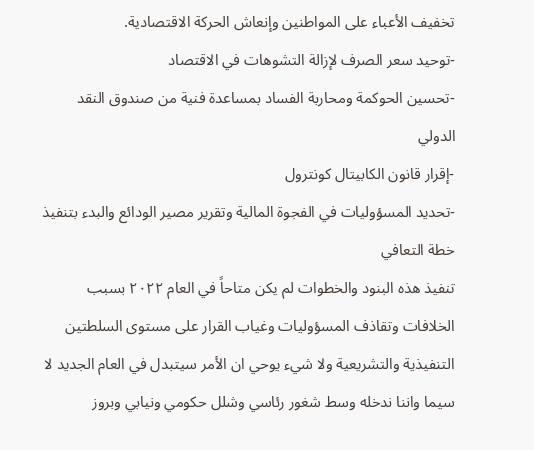تخفيف الأعباء على المواطنين وإنعاش الحركة الاقتصادية.
-توحيد سعر الصرف لإزالة التشوهات في الاقتصاد
-تحسين الحوكمة ومحاربة الفساد بمساعدة فنية من صندوق النقد الدولي
-إقرار قانون الكابيتال كونترول
-تحديد المسؤوليات في الفجوة المالية وتقرير مصير الودائع والبدء بتنفيذ خطة التعافي
تنفيذ هذه البنود والخطوات لم يكن متاحاً في العام ٢٠٢٢ بسبب الخلافات وتقاذف المسؤوليات وغياب القرار على مستوى السلطتين التنفيذية والتشريعية ولا شيء يوحي ان الأمر سيتبدل في العام الجديد لا سيما واننا ندخله وسط شغور رئاسي وشلل حكومي ونيابي وبروز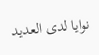نوايا لدى العديد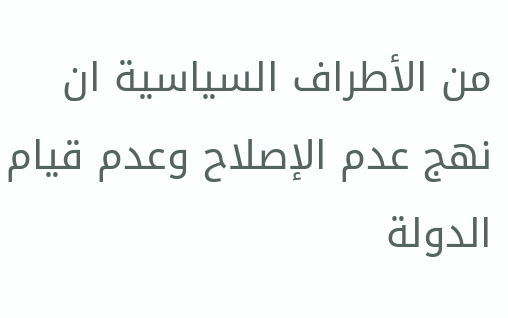من الأطراف السياسية ان نهج عدم الإصلاح وعدم قيام الدولة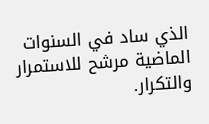الذي ساد في السنوات الماضية مرشح للاستمرار والتكرار.